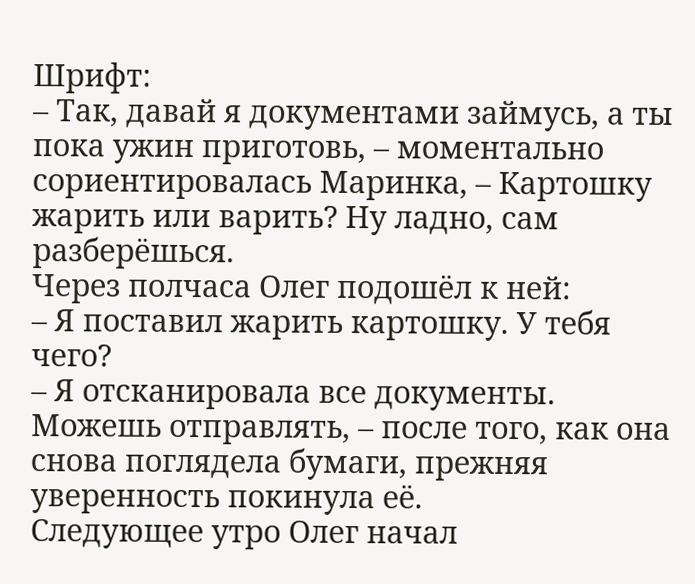Шрифт:
– Так, давай я документами займусь, а ты пока ужин приготовь, – моментально сориентировалась Маринка, – Картошку жарить или варить? Ну ладно, сам разберёшься.
Через полчаса Олег подошёл к ней:
– Я поставил жарить картошку. У тебя чего?
– Я отсканировала все документы. Можешь отправлять, – после того, как она снова поглядела бумаги, прежняя уверенность покинула её.
Следующее утро Олег начал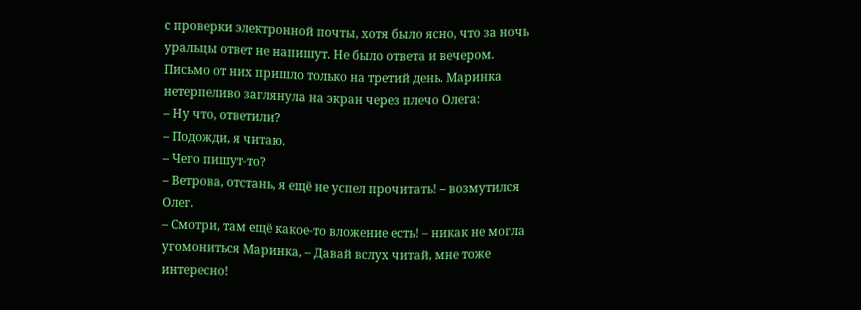с проверки электронной почты, хотя было ясно, что за ночь уральцы ответ не напишут. Не было ответа и вечером. Письмо от них пришло только на третий день. Маринка нетерпеливо заглянула на экран через плечо Олега:
– Ну что, ответили?
– Подожди, я читаю.
– Чего пишут-то?
– Ветрова, отстань, я ещё не успел прочитать! – возмутился Олег.
– Смотри, там ещё какое-то вложение есть! – никак не могла угомониться Маринка, – Давай вслух читай, мне тоже интересно!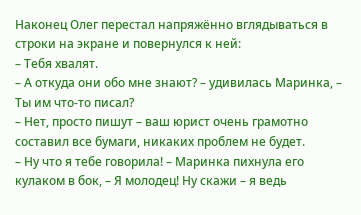Наконец Олег перестал напряжённо вглядываться в строки на экране и повернулся к ней:
– Тебя хвалят.
– А откуда они обо мне знают? – удивилась Маринка, – Ты им что-то писал?
– Нет, просто пишут – ваш юрист очень грамотно составил все бумаги, никаких проблем не будет.
– Ну что я тебе говорила! – Маринка пихнула его кулаком в бок, – Я молодец! Ну скажи – я ведь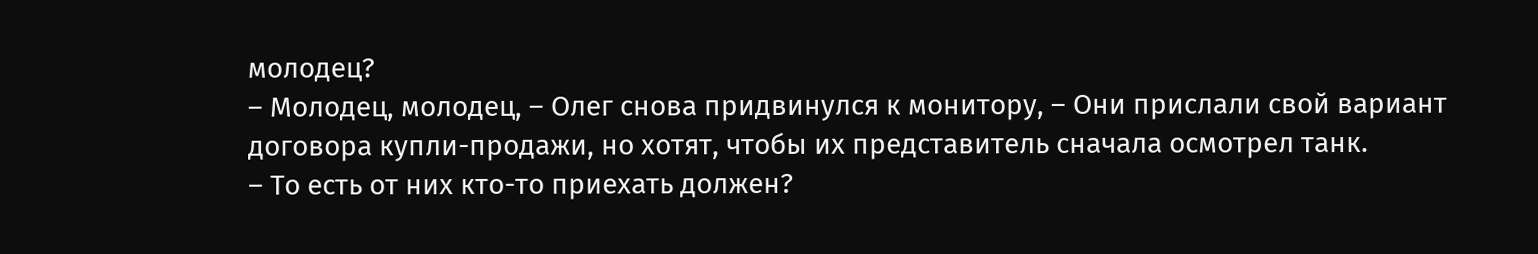молодец?
– Молодец, молодец, – Олег снова придвинулся к монитору, – Они прислали свой вариант договора купли-продажи, но хотят, чтобы их представитель сначала осмотрел танк.
– То есть от них кто-то приехать должен?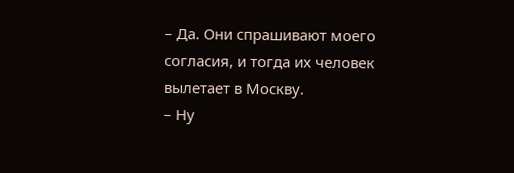– Да. Они спрашивают моего согласия, и тогда их человек вылетает в Москву.
– Ну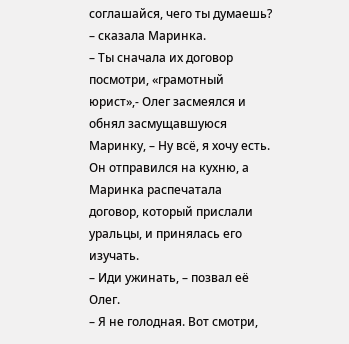соглашайся, чего ты думаешь? – сказала Маринка.
– Ты сначала их договор посмотри, «грамотный юрист»,- Олег засмеялся и обнял засмущавшуюся Маринку, – Ну всё, я хочу есть.
Он отправился на кухню, а Маринка распечатала договор, который прислали уральцы, и принялась его изучать.
– Иди ужинать, – позвал её Олег.
– Я не голодная. Вот смотри,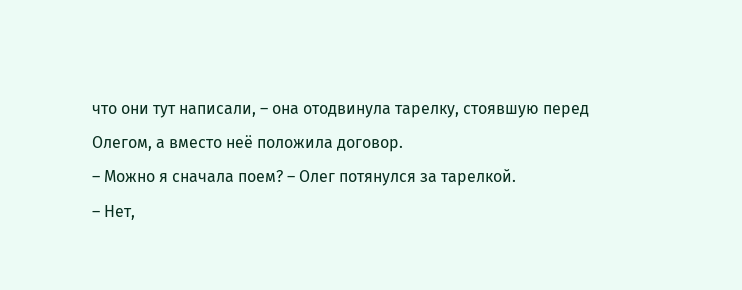что они тут написали, – она отодвинула тарелку, стоявшую перед Олегом, а вместо неё положила договор.
– Можно я сначала поем? – Олег потянулся за тарелкой.
– Нет,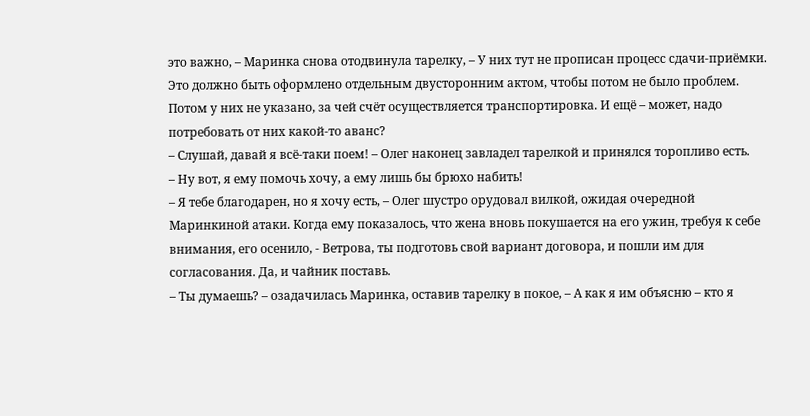это важно, – Маринка снова отодвинула тарелку, – У них тут не прописан процесс сдачи-приёмки. Это должно быть оформлено отдельным двусторонним актом, чтобы потом не было проблем. Потом у них не указано, за чей счёт осуществляется транспортировка. И ещё – может, надо потребовать от них какой-то аванс?
– Слушай, давай я всё-таки поем! – Олег наконец завладел тарелкой и принялся торопливо есть.
– Ну вот, я ему помочь хочу, а ему лишь бы брюхо набить!
– Я тебе благодарен, но я хочу есть, – Олег шустро орудовал вилкой, ожидая очередной Маринкиной атаки. Когда ему показалось, что жена вновь покушается на его ужин, требуя к себе внимания, его осенило, - Ветрова, ты подготовь свой вариант договора, и пошли им для согласования. Да, и чайник поставь.
– Ты думаешь? – озадачилась Маринка, оставив тарелку в покое, – А как я им объясню – кто я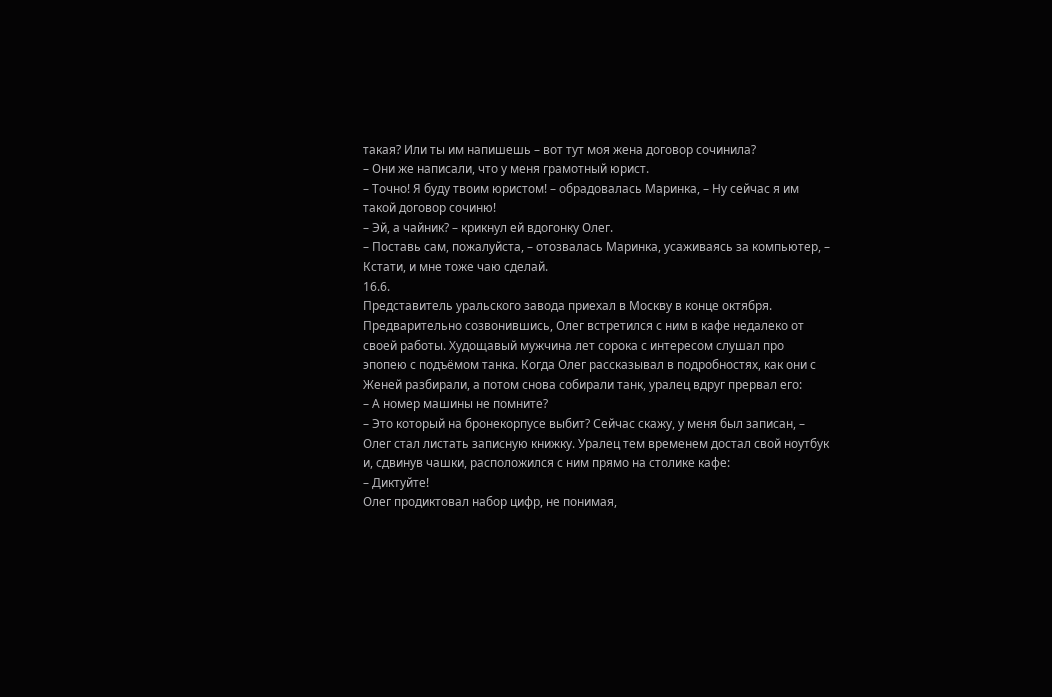такая? Или ты им напишешь – вот тут моя жена договор сочинила?
– Они же написали, что у меня грамотный юрист.
– Точно! Я буду твоим юристом! – обрадовалась Маринка, – Ну сейчас я им такой договор сочиню!
– Эй, а чайник? – крикнул ей вдогонку Олег.
– Поставь сам, пожалуйста, – отозвалась Маринка, усаживаясь за компьютер, – Кстати, и мне тоже чаю сделай.
16.6.
Представитель уральского завода приехал в Москву в конце октября. Предварительно созвонившись, Олег встретился с ним в кафе недалеко от своей работы. Худощавый мужчина лет сорока с интересом слушал про эпопею с подъёмом танка. Когда Олег рассказывал в подробностях, как они с Женей разбирали, а потом снова собирали танк, уралец вдруг прервал его:
– А номер машины не помните?
– Это который на бронекорпусе выбит? Сейчас скажу, у меня был записан, – Олег стал листать записную книжку. Уралец тем временем достал свой ноутбук и, сдвинув чашки, расположился с ним прямо на столике кафе:
– Диктуйте!
Олег продиктовал набор цифр, не понимая,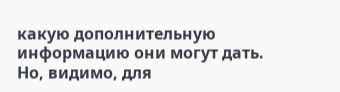какую дополнительную информацию они могут дать. Но, видимо, для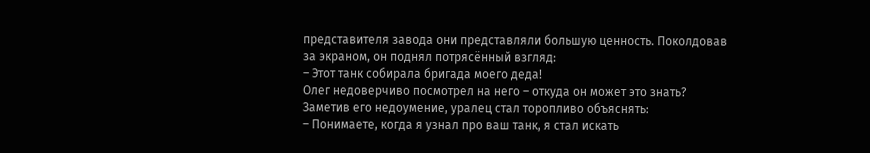представителя завода они представляли большую ценность. Поколдовав за экраном, он поднял потрясённый взгляд:
– Этот танк собирала бригада моего деда!
Олег недоверчиво посмотрел на него – откуда он может это знать? Заметив его недоумение, уралец стал торопливо объяснять:
– Понимаете, когда я узнал про ваш танк, я стал искать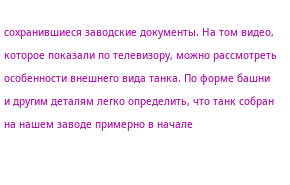сохранившиеся заводские документы. На том видео, которое показали по телевизору, можно рассмотреть особенности внешнего вида танка. По форме башни и другим деталям легко определить, что танк собран на нашем заводе примерно в начале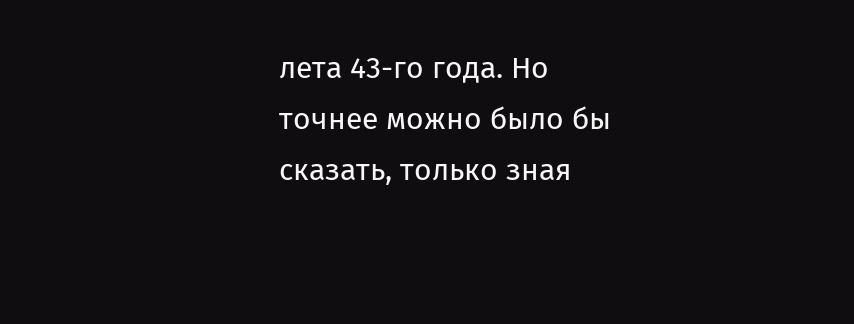лета 43-го года. Но точнее можно было бы сказать, только зная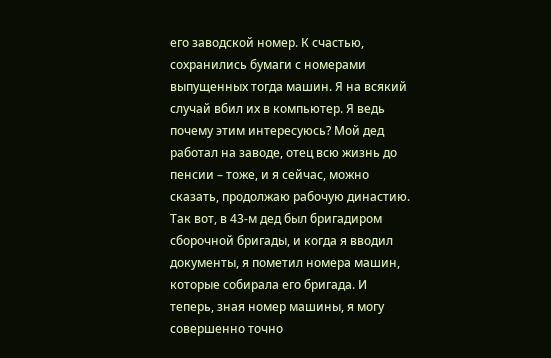его заводской номер. К счастью, сохранились бумаги с номерами выпущенных тогда машин. Я на всякий случай вбил их в компьютер. Я ведь почему этим интересуюсь? Мой дед работал на заводе, отец всю жизнь до пенсии – тоже, и я сейчас, можно сказать, продолжаю рабочую династию. Так вот, в 43-м дед был бригадиром сборочной бригады, и когда я вводил документы, я пометил номера машин, которые собирала его бригада. И теперь, зная номер машины, я могу совершенно точно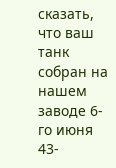сказать, что ваш танк собран на нашем заводе 6-го июня 43-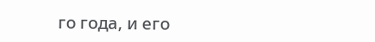го года, и его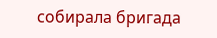собирала бригада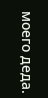моего деда.